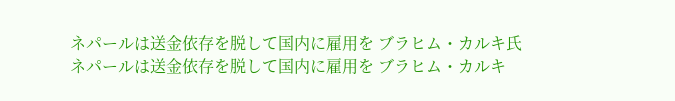ネパールは送金依存を脱して国内に雇用を ブラヒム・カルキ氏
ネパールは送金依存を脱して国内に雇用を ブラヒム・カルキ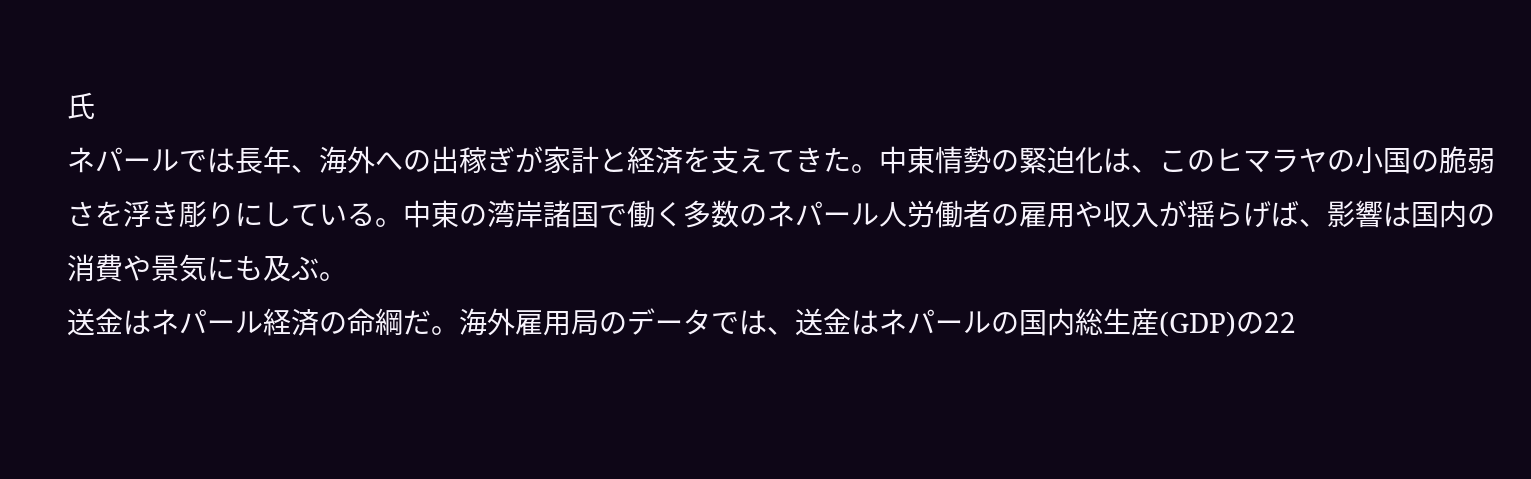氏
ネパールでは長年、海外への出稼ぎが家計と経済を支えてきた。中東情勢の緊迫化は、このヒマラヤの小国の脆弱さを浮き彫りにしている。中東の湾岸諸国で働く多数のネパール人労働者の雇用や収入が揺らげば、影響は国内の消費や景気にも及ぶ。
送金はネパール経済の命綱だ。海外雇用局のデータでは、送金はネパールの国内総生産(GDP)の22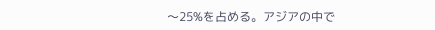〜25%を占める。アジアの中で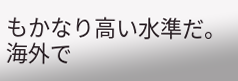もかなり高い水準だ。海外で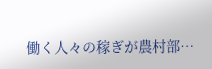働く人々の稼ぎが農村部…